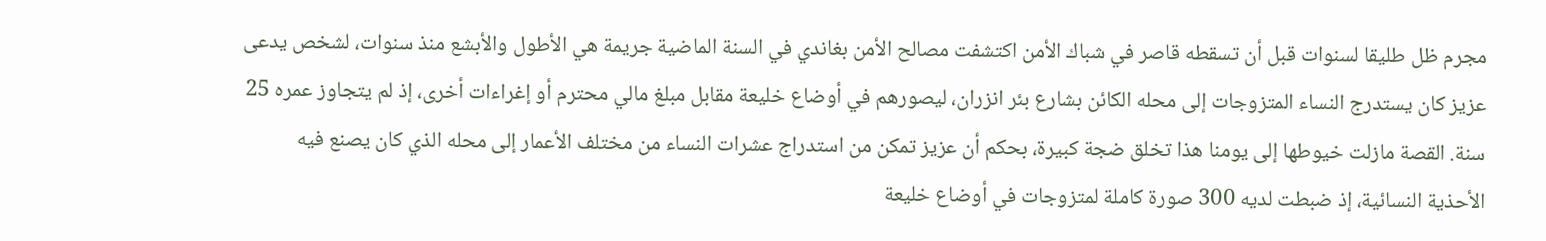مجرم ظل طليقا لسنوات قبل أن تسقطه قاصر في شباك الأمن اكتشفت مصالح الأمن بغاندي في السنة الماضية جريمة هي الأطول والأبشع منذ سنوات، لشخص يدعى عزيز كان يستدرج النساء المتزوجات إلى محله الكائن بشارع بئر انزران، ليصورهم في أوضاع خليعة مقابل مبلغ مالي محترم أو إغراءات أخرى، إذ لم يتجاوز عمره 25 سنة. القصة مازلت خيوطها إلى يومنا هذا تخلق ضجة كبيرة، بحكم أن عزيز تمكن من استدراج عشرات النساء من مختلف الأعمار إلى محله الذي كان يصنع فيه الأحذية النسائية، إذ ضبطت لديه 300 صورة كاملة لمتزوجات في أوضاع خليعة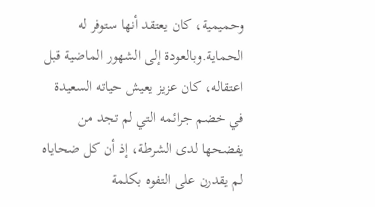وحميمية، كان يعتقد أنها ستوفر له الحماية.وبالعودة إلى الشهور الماضية قبل اعتقاله، كان عزيز يعيش حياته السعيدة في خضم جرائمه التي لم تجد من يفضحها لدى الشرطة، إذ أن كل ضحاياه لم يقدرن على التفوه بكلمة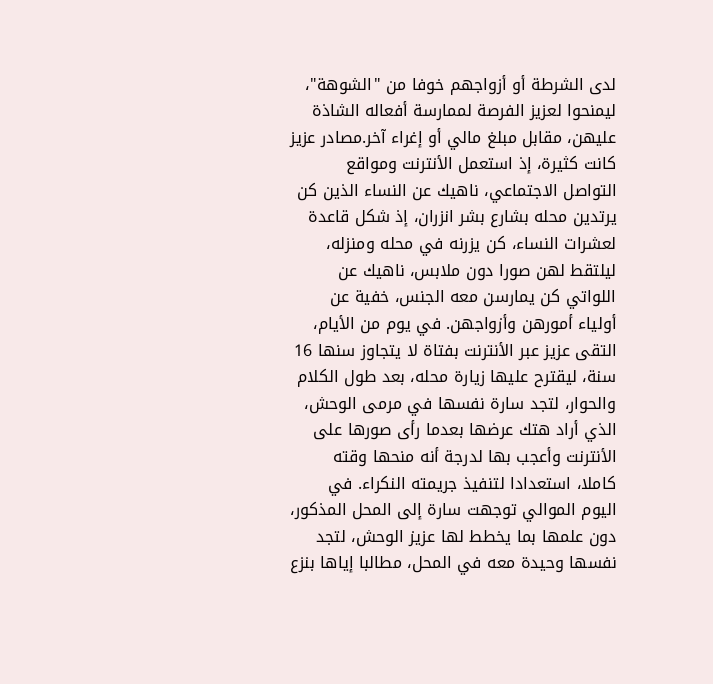لدى الشرطة أو أزواجهم خوفا من "الشوهة"، ليمنحوا لعزيز الفرصة لممارسة أفعاله الشاذة عليهن، مقابل مبلغ مالي أو إغراء آخر.مصادر عزيز كانت كثيرة، إذ استعمل الأنترنت ومواقع التواصل الاجتماعي، ناهيك عن النساء الذين كن يرتدين محله بشارع بشر انزران، إذ شكل قاعدة لعشرات النساء، كن يزرنه في محله ومنزله، ليلتقط لهن صورا دون ملابس، ناهيك عن اللواتي كن يمارسن معه الجنس، خفية عن أولياء أمورهن وأزواجهن. في يوم من الأيام، التقى عزيز عبر الأنترنت بفتاة لا يتجاوز سنها 16 سنة، ليقترح عليها زيارة محله، بعد طول الكلام والحوار، لتجد سارة نفسها في مرمى الوحش، الذي أراد هتك عرضها بعدما رأى صورها على الأنترنت وأعجب بها لدرجة أنه منحها وقته كاملا، استعدادا لتنفيذ جريمته النكراء. في اليوم الموالي توجهت سارة إلى المحل المذكور، دون علمها بما يخطط لها عزيز الوحش، لتجد نفسها وحيدة معه في المحل، مطالبا إياها بنزع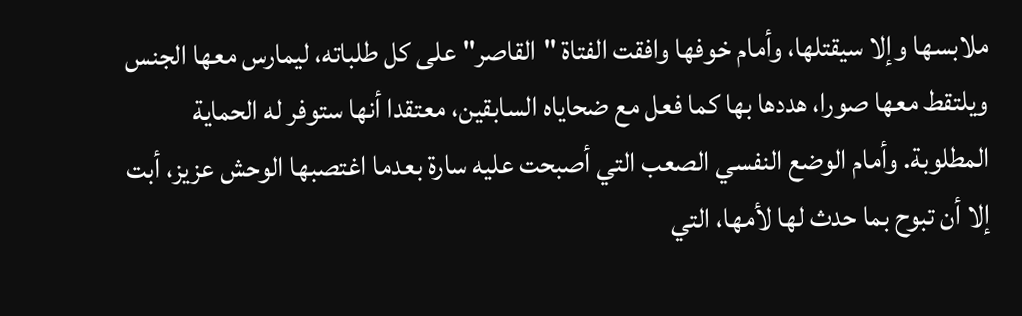ملابسها وإلا سيقتلها، وأمام خوفها وافقت الفتاة "القاصر" على كل طلباته، ليمارس معها الجنس ويلتقط معها صورا، هددها بها كما فعل مع ضحاياه السابقين، معتقدا أنها ستوفر له الحماية المطلوبة. وأمام الوضع النفسي الصعب التي أصبحت عليه سارة بعدما اغتصبها الوحش عزيز، أبت إلا أن تبوح بما حدث لها لأمها، التي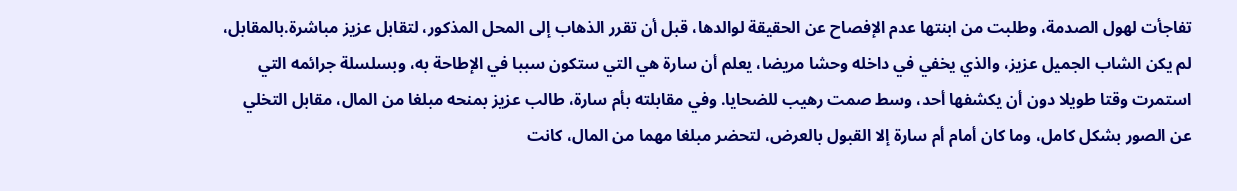تفاجأت لهول الصدمة، وطلبت من ابنتها عدم الإفصاح عن الحقيقة لوالدها، قبل أن تقرر الذهاب إلى المحل المذكور، لتقابل عزيز مباشرة.بالمقابل، لم يكن الشاب الجميل عزيز، والذي يخفي في داخله وحشا مريضا، يعلم أن سارة هي التي ستكون سببا في الإطاحة به، وبسلسلة جرائمه التي استمرت وقتا طويلا دون أن يكشفها أحد، وسط صمت رهيب للضحايا. وفي مقابلته بأم سارة، طالب عزيز بمنحه مبلغا من المال، مقابل التخلي عن الصور بشكل كامل، وما كان أمام أم سارة إلا القبول بالعرض، لتحضر مبلغا مهما من المال، كانت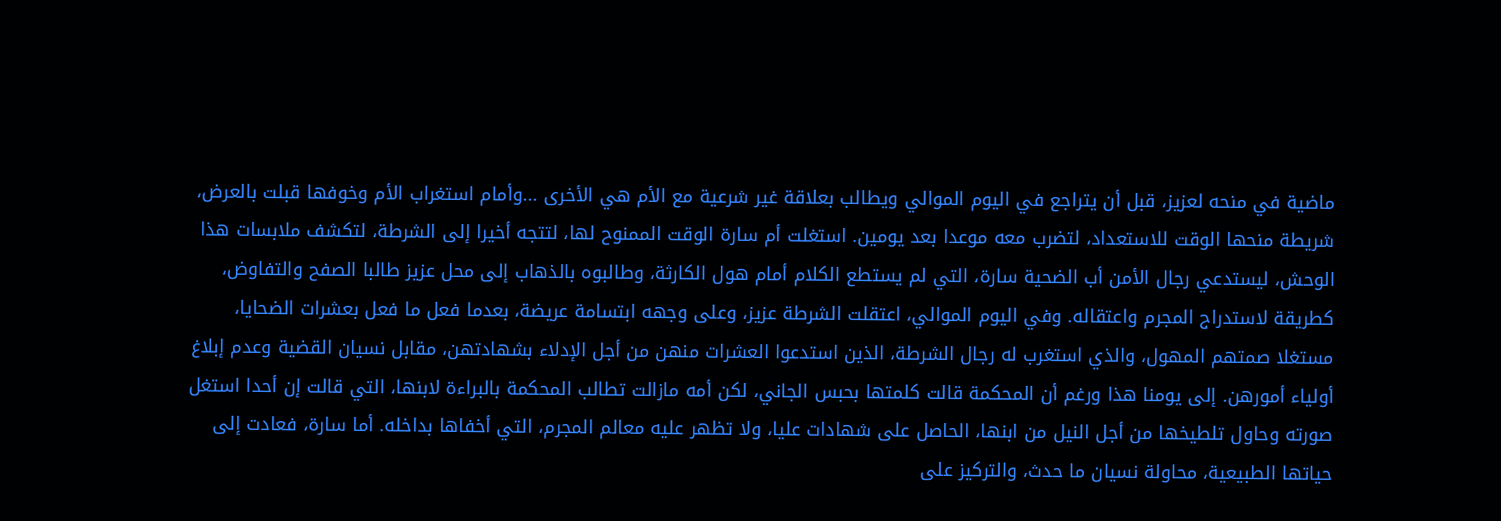ماضية في منحه لعزيز، قبل أن يتراجع في اليوم الموالي ويطالب بعلاقة غير شرعية مع الأم هي الأخرى ...وأمام استغراب الأم وخوفها قبلت بالعرض، شريطة منحها الوقت للاستعداد، لتضرب معه موعدا بعد يومين. استغلت أم سارة الوقت الممنوح لها، لتتجه أخيرا إلى الشرطة، لتكشف ملابسات هذا الوحش، ليستدعي رجال الأمن أب الضحية سارة، التي لم يستطع الكلام أمام هول الكارثة، وطالبوه بالذهاب إلى محل عزيز طالبا الصفح والتفاوض، كطريقة لاستدراج المجرم واعتقاله. وفي اليوم الموالي، اعتقلت الشرطة عزيز، وعلى وجهه ابتسامة عريضة، بعدما فعل ما فعل بعشرات الضحايا، مستغلا صمتهم المهول، والذي استغرب له رجال الشرطة، الذين استدعوا العشرات منهن من أجل الإدلاء بشهادتهن، مقابل نسيان القضية وعدم إبلاغ أولياء أمورهن. إلى يومنا هذا ورغم أن المحكمة قالت كلمتها بحبس الجاني، لكن أمه مازالت تطالب المحكمة بالبراءة لابنها، التي قالت إن أحدا استغل صورته وحاول تلطيخها من أجل النيل من ابنها، الحاصل على شهادات عليا، ولا تظهر عليه معالم المجرم، التي أخفاها بداخله. أما سارة، فعادت إلى حياتها الطبيعية، محاولة نسيان ما حدث، والتركيز على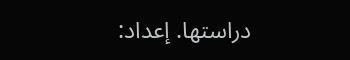دراستها. إعداد: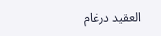العقيد درغام